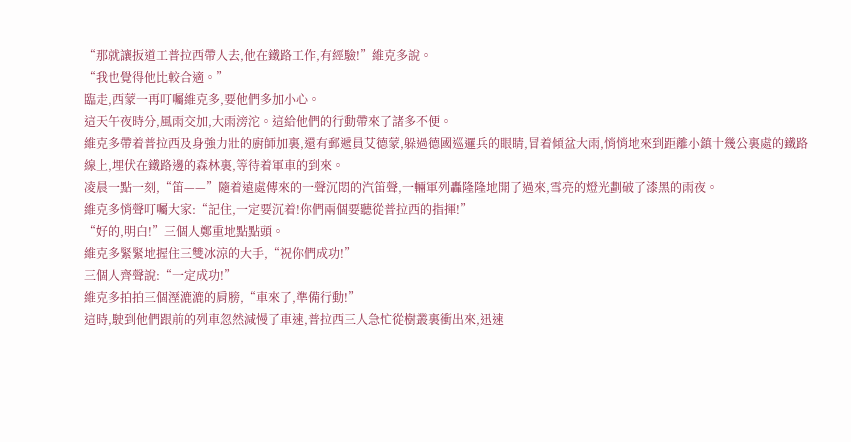“那就讓扳道工普拉西帶人去,他在鐵路工作,有經驗!”維克多說。
“我也覺得他比較合適。”
臨走,西蒙一再叮囑維克多,要他們多加小心。
這天午夜時分,風雨交加,大雨滂沱。這給他們的行動帶來了諸多不便。
維克多帶着普拉西及身強力壯的廚師加裏,還有郵遞員艾德蒙,躲過德國巡邏兵的眼睛,冒着傾盆大雨,悄悄地來到距離小鎮十幾公裏處的鐵路線上,埋伏在鐵路邊的森林裏,等待着軍車的到來。
凌晨一點一刻,“笛——”隨着遠處傳來的一聲沉悶的汽笛聲,一輛軍列轟隆隆地開了過來,雪亮的燈光劃破了漆黑的雨夜。
維克多悄聲叮囑大家:“記住,一定要沉着!你們兩個要聽從普拉西的指揮!”
“好的,明白!”三個人鄭重地點點頭。
維克多緊緊地握住三雙冰涼的大手,“祝你們成功!”
三個人齊聲說:“一定成功!”
維克多拍拍三個溼漉漉的肩膀,“車來了,準備行動!”
這時,駛到他們跟前的列車忽然減慢了車速,普拉西三人急忙從樹叢裏衝出來,迅速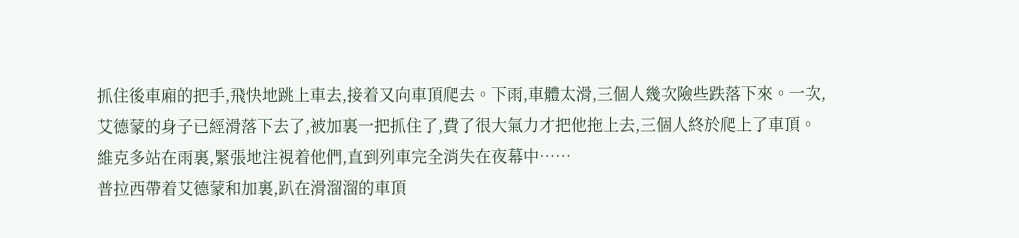抓住後車廂的把手,飛快地跳上車去,接着又向車頂爬去。下雨,車體太滑,三個人幾次險些跌落下來。一次,艾德蒙的身子已經滑落下去了,被加裏一把抓住了,費了很大氣力才把他拖上去,三個人終於爬上了車頂。
維克多站在雨裏,緊張地注視着他們,直到列車完全消失在夜幕中……
普拉西帶着艾德蒙和加裏,趴在滑溜溜的車頂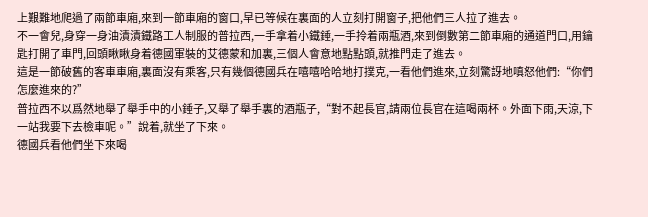上艱難地爬過了兩節車廂,來到一節車廂的窗口,早已等候在裏面的人立刻打開窗子,把他們三人拉了進去。
不一會兒,身穿一身油漬漬鐵路工人制服的普拉西,一手拿着小鐵錘,一手拎着兩瓶酒,來到倒數第二節車廂的通道門口,用鑰匙打開了車門,回頭瞅瞅身着德國軍裝的艾德蒙和加裏,三個人會意地點點頭,就推門走了進去。
這是一節破舊的客車車廂,裏面沒有乘客,只有幾個德國兵在嘻嘻哈哈地打撲克,一看他們進來,立刻驚訝地嗔怒他們:“你們怎麼進來的?”
普拉西不以爲然地舉了舉手中的小錘子,又舉了舉手裏的酒瓶子,“對不起長官,請兩位長官在這喝兩杯。外面下雨,天涼,下一站我要下去檢車呢。”說着,就坐了下來。
德國兵看他們坐下來喝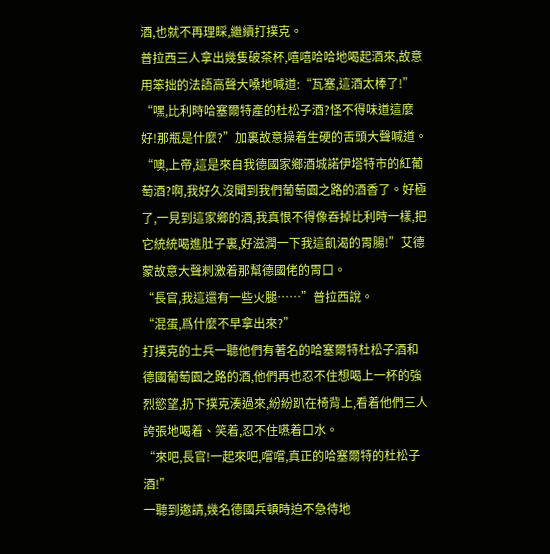酒,也就不再理睬,繼續打撲克。
普拉西三人拿出幾隻破茶杯,嘻嘻哈哈地喝起酒來,故意用笨拙的法語高聲大嗓地喊道:“瓦塞,這酒太棒了!”
“嘿,比利時哈塞爾特產的杜松子酒?怪不得味道這麼好!那瓶是什麼?”加裏故意操着生硬的舌頭大聲喊道。
“噢,上帝,這是來自我德國家鄉酒城諾伊塔特市的紅葡萄酒?啊,我好久沒聞到我們葡萄園之路的酒香了。好極了,一見到這家鄉的酒,我真恨不得像吞掉比利時一樣,把它統統喝進肚子裏,好滋潤一下我這飢渴的胃腸!”艾德蒙故意大聲刺激着那幫德國佬的胃口。
“長官,我這還有一些火腿……”普拉西說。
“混蛋,爲什麼不早拿出來?”
打撲克的士兵一聽他們有著名的哈塞爾特杜松子酒和德國葡萄園之路的酒,他們再也忍不住想喝上一杯的強烈慾望,扔下撲克湊過來,紛紛趴在椅背上,看着他們三人誇張地喝着、笑着,忍不住嚥着口水。
“來吧,長官!一起來吧,嚐嚐,真正的哈塞爾特的杜松子酒!”
一聽到邀請,幾名德國兵頓時迫不急待地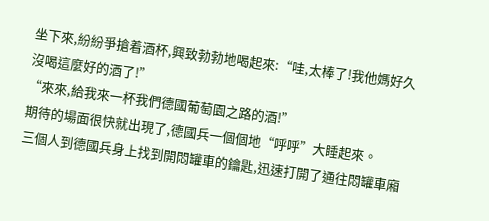坐下來,紛紛爭搶着酒杯,興致勃勃地喝起來:“哇,太棒了!我他媽好久沒喝這麼好的酒了!”
“來來,給我來一杯我們德國葡萄園之路的酒!”
期待的場面很快就出現了,德國兵一個個地“呼呼”大睡起來。
三個人到德國兵身上找到開悶罐車的鑰匙,迅速打開了通往悶罐車廂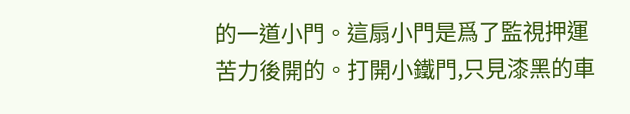的一道小門。這扇小門是爲了監視押運苦力後開的。打開小鐵門,只見漆黑的車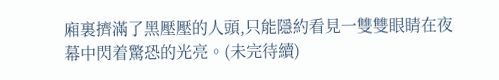廂裏擠滿了黑壓壓的人頭,只能隱約看見一雙雙眼睛在夜幕中閃着驚恐的光亮。(未完待續)